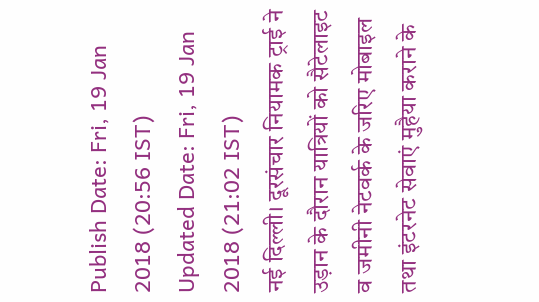Publish Date: Fri, 19 Jan 2018 (20:56 IST)
Updated Date: Fri, 19 Jan 2018 (21:02 IST)
नई दिल्ली। दूरसंचार नियामक ट्राई ने उड़ान के दौरान यात्रियों को सैटेलाइट व जमीनी नेटवर्क के जरिए मोबाइल तथा इंटरनेट सेवाएं मुहैया कराने के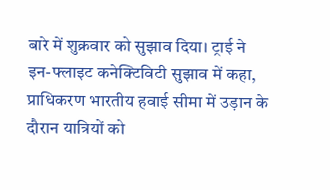बारे में शुक्रवार को सुझाव दिया। ट्राई ने इन-फ्लाइट कनेक्टिविटी सुझाव में कहा, प्राधिकरण भारतीय हवाई सीमा में उड़ान के दौरान यात्रियों को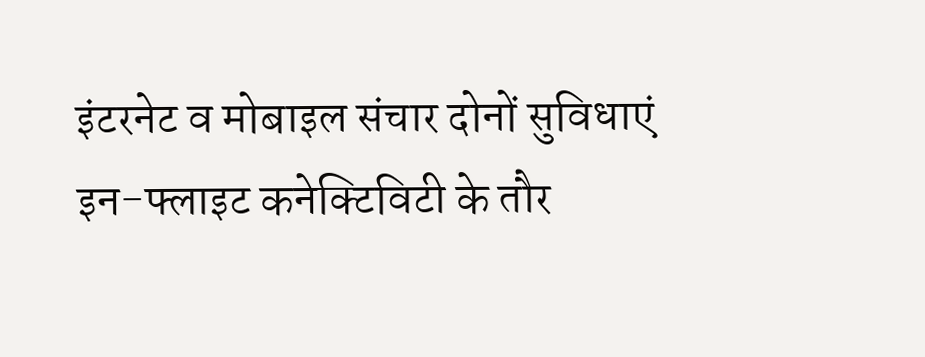इंटरनेट व मोबाइल संचार दोनों सुविधाएं इन-फ्लाइट कनेक्टिविटी के तौर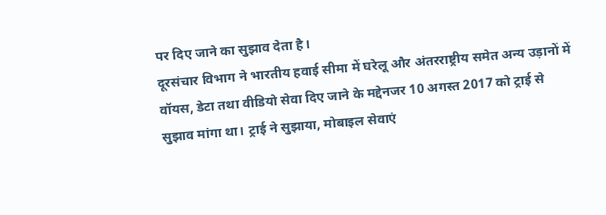पर दिए जाने का सुझाव देता है।
दूरसंचार विभाग ने भारतीय हवाई सीमा में घरेलू और अंतरराष्ट्रीय समेत अन्य उड़ानों में वॉयस, डेटा तथा वीडियो सेवा दिए जाने के मद्देनजर 10 अगस्त 2017 को ट्राई से सुझाव मांगा था। ट्राई ने सुझाया, मोबाइल सेवाएं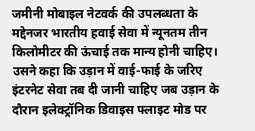जमीनी मोबाइल नेटवर्क की उपलब्धता के मद्देनजर भारतीय हवाई सेवा में न्यूनतम तीन किलोमीटर की ऊंचाई तक मान्य होनी चाहिए।
उसने कहा कि उड़ान में वाई-फाई के जरिए इंटरनेट सेवा तब दी जानी चाहिए जब उड़ान के दौरान इलेक्ट्रॉनिक डिवाइस फ्लाइट मोड पर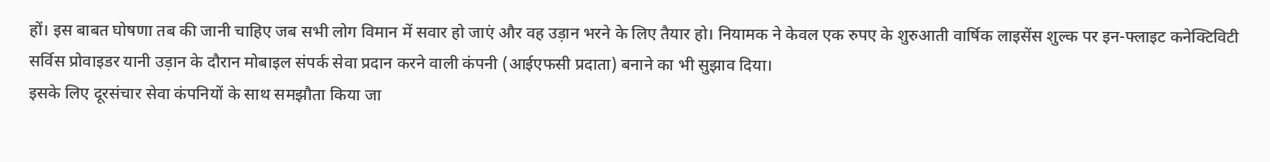हों। इस बाबत घोषणा तब की जानी चाहिए जब सभी लोग विमान में सवार हो जाएं और वह उड़ान भरने के लिए तैयार हो। नियामक ने केवल एक रुपए के शुरुआती वार्षिक लाइसेंस शुल्क पर इन-फ्लाइट कनेक्टिविटी सर्विस प्रोवाइडर यानी उड़ान के दौरान मोबाइल संपर्क सेवा प्रदान करने वाली कंपनी (आईएफसी प्रदाता) बनाने का भी सुझाव दिया।
इसके लिए दूरसंचार सेवा कंपनियों के साथ समझौता किया जा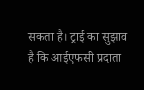सकता है। ट्राई का सुझाव है कि आईएफसी प्रदाता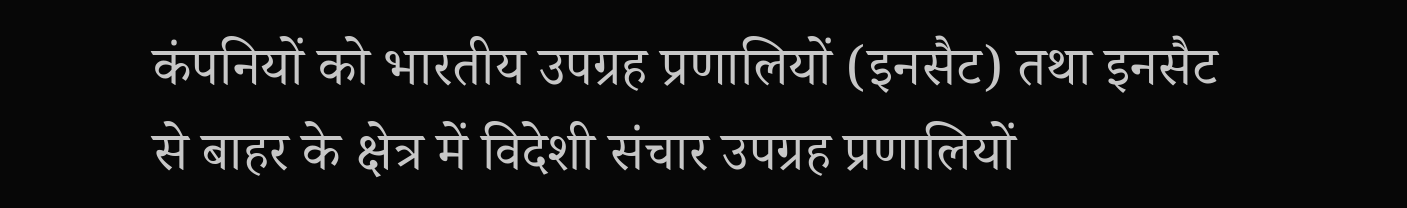कंपनियों को भारतीय उपग्रह प्रणालियों (इनसैट) तथा इनसैट से बाहर के क्षेत्र में विदेशी संचार उपग्रह प्रणालियों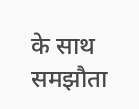के साथ समझौता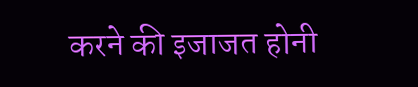करने की इजाजत होनी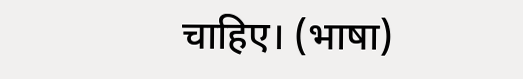चाहिए। (भाषा)